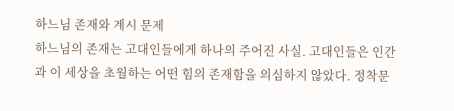하느님 존재와 계시 문제
하느님의 존재는 고대인들에게 하나의 주어진 사실. 고대인들은 인간과 이 세상을 초월하는 어떤 힘의 존재함을 의심하지 않았다. 정착문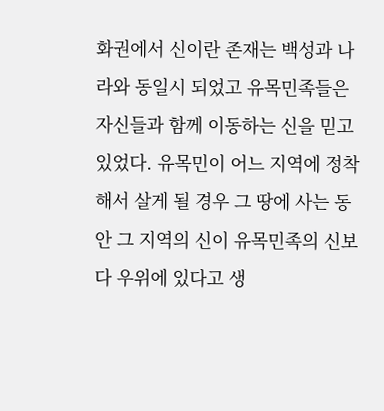화권에서 신이란 존재는 백성과 나라와 동일시 되었고 유목민족들은 자신들과 함께 이동하는 신을 믿고 있었다. 유목민이 어느 지역에 정착해서 살게 될 경우 그 땅에 사는 동안 그 지역의 신이 유목민족의 신보다 우위에 있다고 생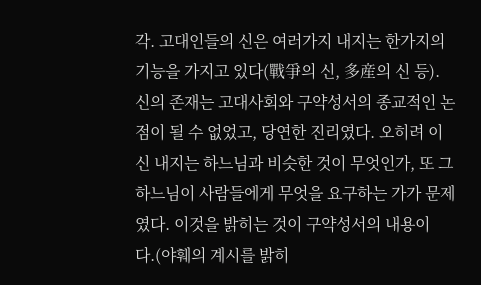각. 고대인들의 신은 여러가지 내지는 한가지의 기능을 가지고 있다(戰爭의 신, 多産의 신 등).
신의 존재는 고대사회와 구약성서의 종교적인 논점이 될 수 없었고, 당연한 진리였다. 오히려 이 신 내지는 하느님과 비슷한 것이 무엇인가, 또 그 하느님이 사람들에게 무엇을 요구하는 가가 문제였다. 이것을 밝히는 것이 구약성서의 내용이다.(야훼의 계시를 밝히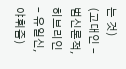는 것)
(고대인 – 범신론적, 히브리인 – 유일신, 야휘즘)